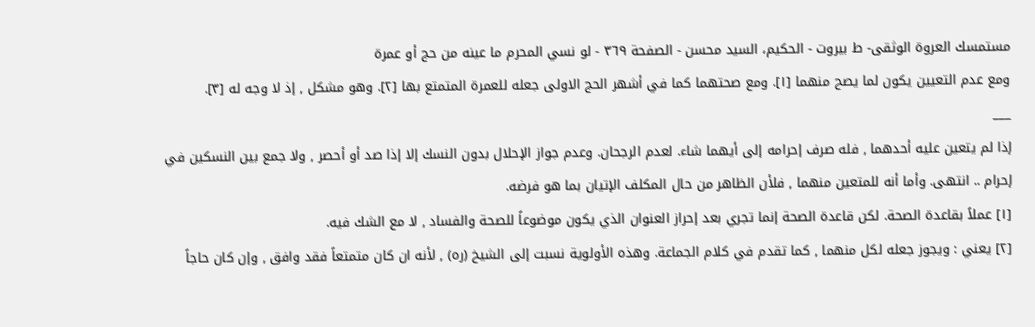مستمسك العروة الوثقى- ط بیروت - الحكيم، السيد محسن - الصفحة ٣٦٩ - لو نسي المحرم ما عينه من حج أو عمرة
ومع عدم التعيين يكون لما يصح منهما [١]. ومع صحتهما كما في أشهر الحج الاولى جعله للعمرة المتمتع بها [٢]. وهو مشكل , إذ لا وجه له [٣].
___
إذا لم يتعين عليه أحدهما , فله صرف إحرامه إلى أيهما شاء. لعدم الرجحان. وعدم جواز الإحلال بدون النسك إلا إذا صد أو أحصر , ولا جمع بين النسكين في إحرام .. انتهى. وأما أنه للمتعين منهما , فلأن الظاهر من حال المكلف الإتيان بما هو فرضه.
[١] عملاً بقاعدة الصحة. لكن قاعدة الصحة إنما تجري بعد إحراز العنوان الذي يكون موضوعاً للصحة والفساد , لا مع الشك فيه.
[٢] يعني : ويجوز جعله لكل منهما , كما تقدم في كلام الجماعة. وهذه الأولوية نسبت إلى الشيخ (ره) , لأنه ان كان متمتعاً فقد وافق , وإن كان حاجاً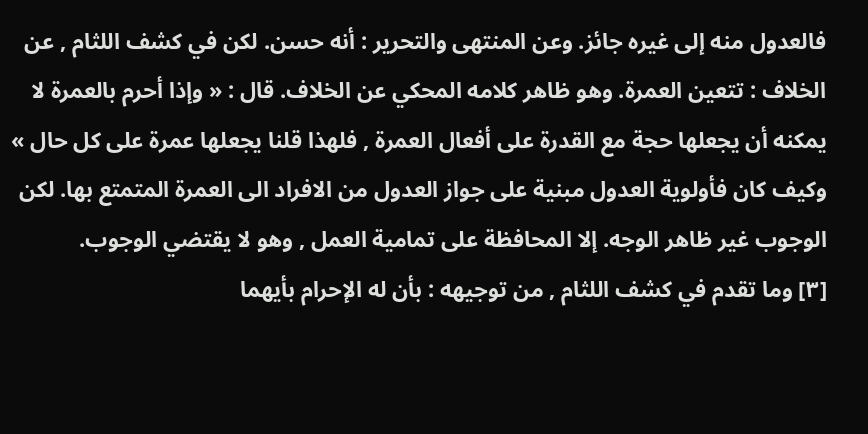فالعدول منه إلى غيره جائز. وعن المنتهى والتحرير : أنه حسن. لكن في كشف اللثام , عن الخلاف : تتعين العمرة. وهو ظاهر كلامه المحكي عن الخلاف. قال : « وإذا أحرم بالعمرة لا يمكنه أن يجعلها حجة مع القدرة على أفعال العمرة , فلهذا قلنا يجعلها عمرة على كل حال » وكيف كان فأولوية العدول مبنية على جواز العدول من الافراد الى العمرة المتمتع بها. لكن الوجوب غير ظاهر الوجه. إلا المحافظة على تمامية العمل , وهو لا يقتضي الوجوب.
[٣] وما تقدم في كشف اللثام , من توجيهه : بأن له الإحرام بأيهما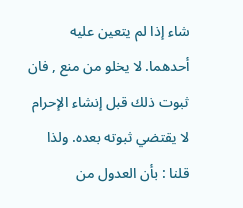شاء إذا لم يتعين عليه أحدهما. لا يخلو من منع , فان ثبوت ذلك قبل إنشاء الإحرام لا يقتضي ثبوته بعده. ولذا قلنا : بأن العدول من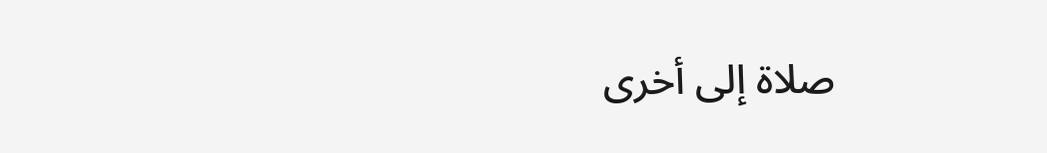صلاة إلى أخرى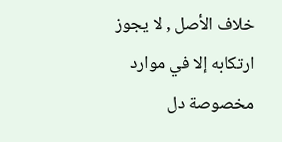خلاف الأصل , لا يجوز ارتكابه إلا في موارد مخصوصة دل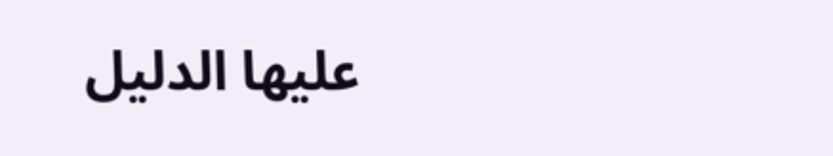عليها الدليل